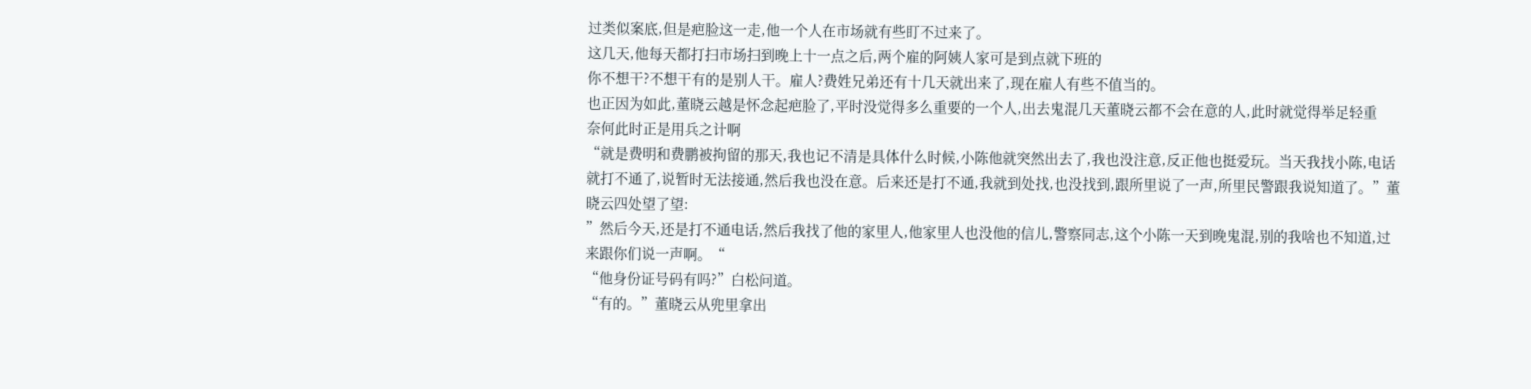过类似案底,但是疤脸这一走,他一个人在市场就有些盯不过来了。
这几天,他每天都打扫市场扫到晚上十一点之后,两个雇的阿姨人家可是到点就下班的
你不想干?不想干有的是别人干。雇人?费姓兄弟还有十几天就出来了,现在雇人有些不值当的。
也正因为如此,董晓云越是怀念起疤脸了,平时没觉得多么重要的一个人,出去鬼混几天董晓云都不会在意的人,此时就觉得举足轻重
奈何此时正是用兵之计啊
“就是费明和费鹏被拘留的那天,我也记不清是具体什么时候,小陈他就突然出去了,我也没注意,反正他也挺爱玩。当天我找小陈,电话就打不通了,说暂时无法接通,然后我也没在意。后来还是打不通,我就到处找,也没找到,跟所里说了一声,所里民警跟我说知道了。”董晓云四处望了望:
”然后今天,还是打不通电话,然后我找了他的家里人,他家里人也没他的信儿,警察同志,这个小陈一天到晚鬼混,别的我啥也不知道,过来跟你们说一声啊。“
“他身份证号码有吗?”白松问道。
“有的。”董晓云从兜里拿出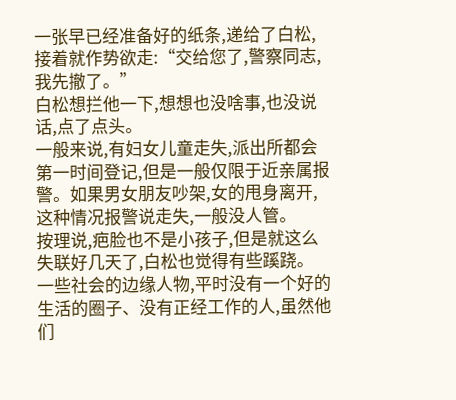一张早已经准备好的纸条,递给了白松,接着就作势欲走:“交给您了,警察同志,我先撤了。”
白松想拦他一下,想想也没啥事,也没说话,点了点头。
一般来说,有妇女儿童走失,派出所都会第一时间登记,但是一般仅限于近亲属报警。如果男女朋友吵架,女的甩身离开,这种情况报警说走失,一般没人管。
按理说,疤脸也不是小孩子,但是就这么失联好几天了,白松也觉得有些蹊跷。
一些社会的边缘人物,平时没有一个好的生活的圈子、没有正经工作的人,虽然他们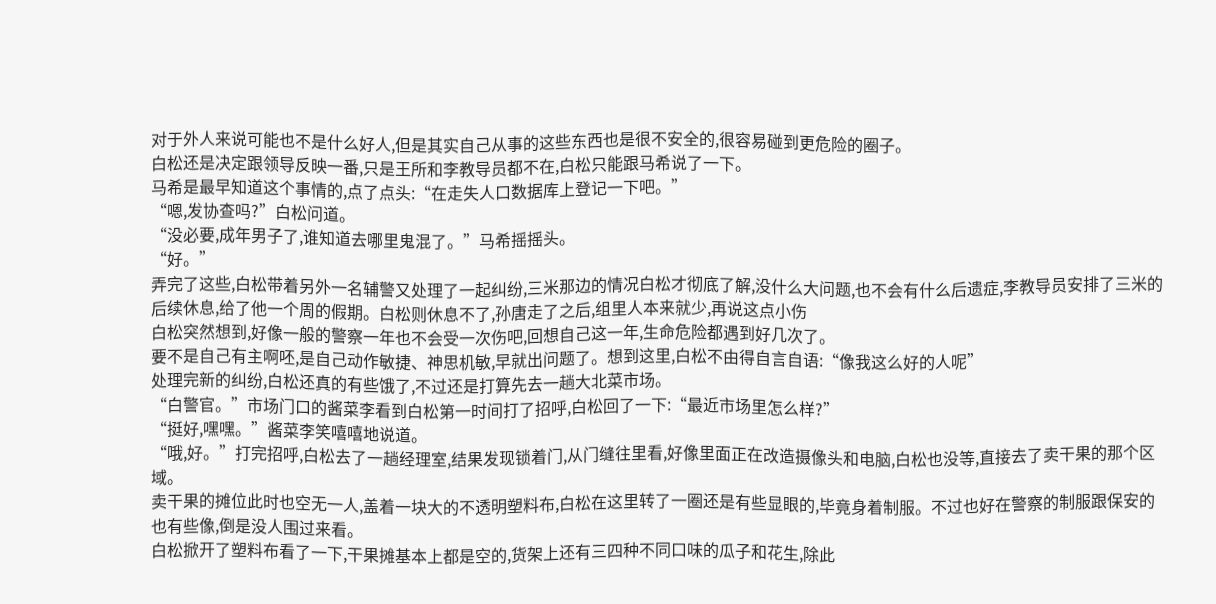对于外人来说可能也不是什么好人,但是其实自己从事的这些东西也是很不安全的,很容易碰到更危险的圈子。
白松还是决定跟领导反映一番,只是王所和李教导员都不在,白松只能跟马希说了一下。
马希是最早知道这个事情的,点了点头:“在走失人口数据库上登记一下吧。”
“嗯,发协查吗?”白松问道。
“没必要,成年男子了,谁知道去哪里鬼混了。”马希摇摇头。
“好。”
弄完了这些,白松带着另外一名辅警又处理了一起纠纷,三米那边的情况白松才彻底了解,没什么大问题,也不会有什么后遗症,李教导员安排了三米的后续休息,给了他一个周的假期。白松则休息不了,孙唐走了之后,组里人本来就少,再说这点小伤
白松突然想到,好像一般的警察一年也不会受一次伤吧,回想自己这一年,生命危险都遇到好几次了。
要不是自己有主啊呸,是自己动作敏捷、神思机敏,早就出问题了。想到这里,白松不由得自言自语:“像我这么好的人呢”
处理完新的纠纷,白松还真的有些饿了,不过还是打算先去一趟大北菜市场。
“白警官。”市场门口的酱菜李看到白松第一时间打了招呼,白松回了一下:“最近市场里怎么样?”
“挺好,嘿嘿。”酱菜李笑嘻嘻地说道。
“哦,好。”打完招呼,白松去了一趟经理室,结果发现锁着门,从门缝往里看,好像里面正在改造摄像头和电脑,白松也没等,直接去了卖干果的那个区域。
卖干果的摊位此时也空无一人,盖着一块大的不透明塑料布,白松在这里转了一圈还是有些显眼的,毕竟身着制服。不过也好在警察的制服跟保安的也有些像,倒是没人围过来看。
白松掀开了塑料布看了一下,干果摊基本上都是空的,货架上还有三四种不同口味的瓜子和花生,除此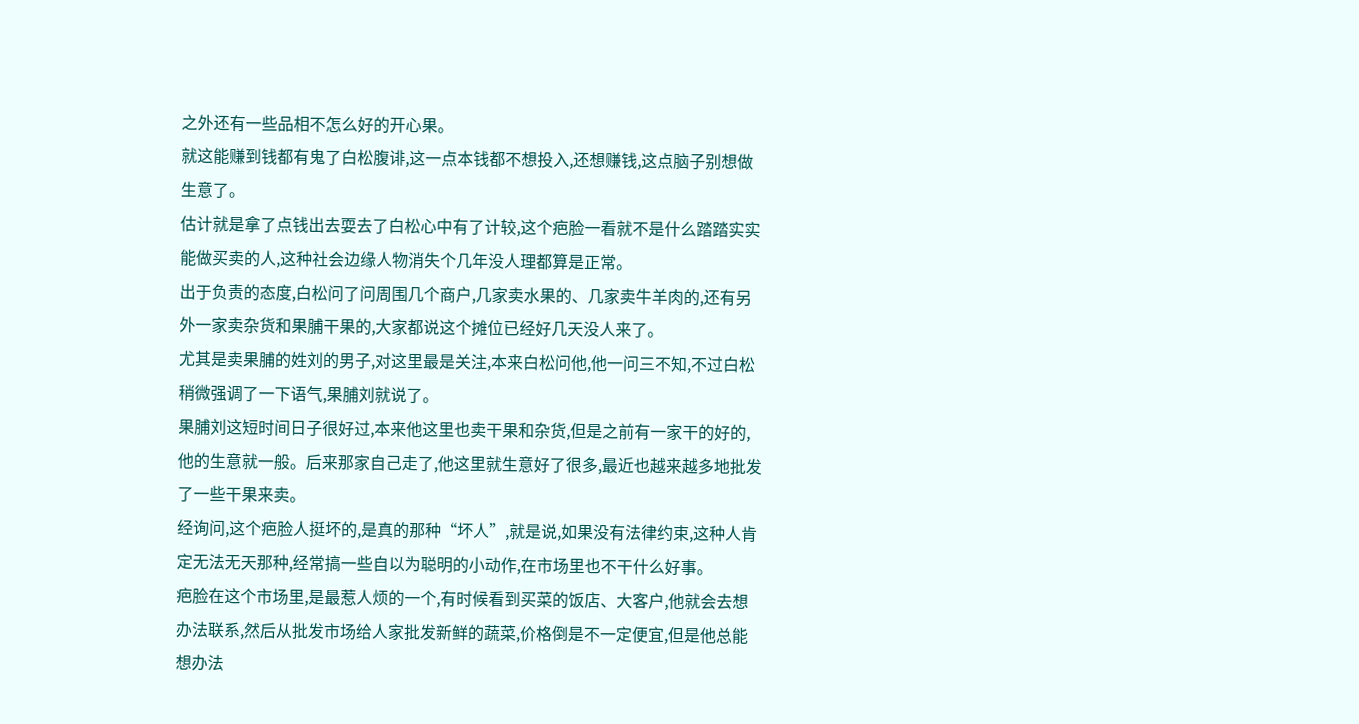之外还有一些品相不怎么好的开心果。
就这能赚到钱都有鬼了白松腹诽,这一点本钱都不想投入,还想赚钱,这点脑子别想做生意了。
估计就是拿了点钱出去耍去了白松心中有了计较,这个疤脸一看就不是什么踏踏实实能做买卖的人,这种社会边缘人物消失个几年没人理都算是正常。
出于负责的态度,白松问了问周围几个商户,几家卖水果的、几家卖牛羊肉的,还有另外一家卖杂货和果脯干果的,大家都说这个摊位已经好几天没人来了。
尤其是卖果脯的姓刘的男子,对这里最是关注,本来白松问他,他一问三不知,不过白松稍微强调了一下语气,果脯刘就说了。
果脯刘这短时间日子很好过,本来他这里也卖干果和杂货,但是之前有一家干的好的,他的生意就一般。后来那家自己走了,他这里就生意好了很多,最近也越来越多地批发了一些干果来卖。
经询问,这个疤脸人挺坏的,是真的那种“坏人”,就是说,如果没有法律约束,这种人肯定无法无天那种,经常搞一些自以为聪明的小动作,在市场里也不干什么好事。
疤脸在这个市场里,是最惹人烦的一个,有时候看到买菜的饭店、大客户,他就会去想办法联系,然后从批发市场给人家批发新鲜的蔬菜,价格倒是不一定便宜,但是他总能想办法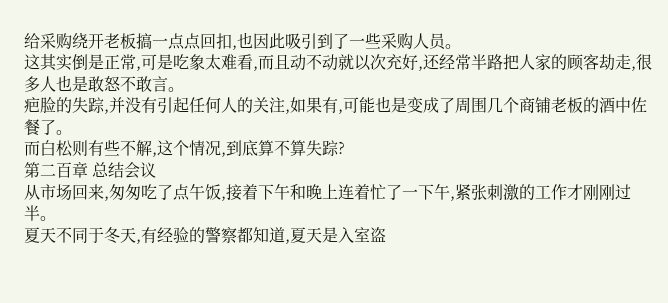给采购绕开老板搞一点点回扣,也因此吸引到了一些采购人员。
这其实倒是正常,可是吃象太难看,而且动不动就以次充好,还经常半路把人家的顾客劫走,很多人也是敢怒不敢言。
疤脸的失踪,并没有引起任何人的关注,如果有,可能也是变成了周围几个商铺老板的酒中佐餐了。
而白松则有些不解,这个情况,到底算不算失踪?
第二百章 总结会议
从市场回来,匆匆吃了点午饭,接着下午和晚上连着忙了一下午,紧张刺激的工作才刚刚过半。
夏天不同于冬天,有经验的警察都知道,夏天是入室盗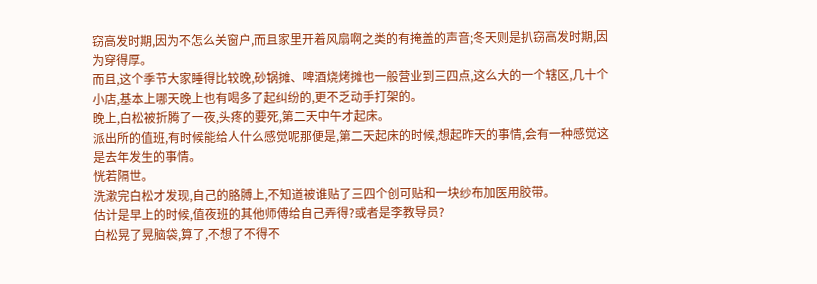窃高发时期,因为不怎么关窗户,而且家里开着风扇啊之类的有掩盖的声音;冬天则是扒窃高发时期,因为穿得厚。
而且,这个季节大家睡得比较晚,砂锅摊、啤酒烧烤摊也一般营业到三四点,这么大的一个辖区,几十个小店,基本上哪天晚上也有喝多了起纠纷的,更不乏动手打架的。
晚上,白松被折腾了一夜,头疼的要死,第二天中午才起床。
派出所的值班,有时候能给人什么感觉呢那便是,第二天起床的时候,想起昨天的事情,会有一种感觉这是去年发生的事情。
恍若隔世。
洗漱完白松才发现,自己的胳膊上,不知道被谁贴了三四个创可贴和一块纱布加医用胶带。
估计是早上的时候,值夜班的其他师傅给自己弄得?或者是李教导员?
白松晃了晃脑袋,算了,不想了不得不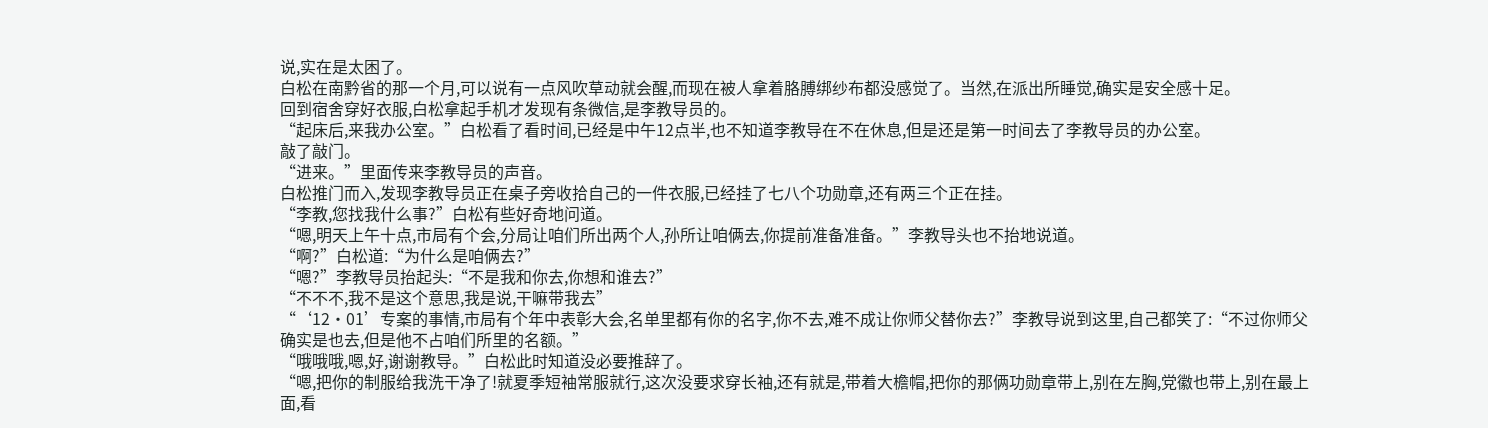说,实在是太困了。
白松在南黔省的那一个月,可以说有一点风吹草动就会醒,而现在被人拿着胳膊绑纱布都没感觉了。当然,在派出所睡觉,确实是安全感十足。
回到宿舍穿好衣服,白松拿起手机才发现有条微信,是李教导员的。
“起床后,来我办公室。”白松看了看时间,已经是中午12点半,也不知道李教导在不在休息,但是还是第一时间去了李教导员的办公室。
敲了敲门。
“进来。”里面传来李教导员的声音。
白松推门而入,发现李教导员正在桌子旁收拾自己的一件衣服,已经挂了七八个功勋章,还有两三个正在挂。
“李教,您找我什么事?”白松有些好奇地问道。
“嗯,明天上午十点,市局有个会,分局让咱们所出两个人,孙所让咱俩去,你提前准备准备。”李教导头也不抬地说道。
“啊?”白松道:“为什么是咱俩去?”
“嗯?”李教导员抬起头:“不是我和你去,你想和谁去?”
“不不不,我不是这个意思,我是说,干嘛带我去”
“‘12·01’专案的事情,市局有个年中表彰大会,名单里都有你的名字,你不去,难不成让你师父替你去?”李教导说到这里,自己都笑了:“不过你师父确实是也去,但是他不占咱们所里的名额。”
“哦哦哦,嗯,好,谢谢教导。”白松此时知道没必要推辞了。
“嗯,把你的制服给我洗干净了!就夏季短袖常服就行,这次没要求穿长袖,还有就是,带着大檐帽,把你的那俩功勋章带上,别在左胸,党徽也带上,别在最上面,看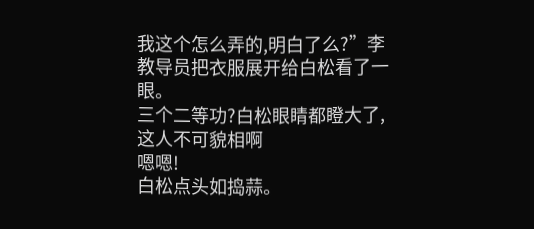我这个怎么弄的,明白了么?”李教导员把衣服展开给白松看了一眼。
三个二等功?白松眼睛都瞪大了,这人不可貌相啊
嗯嗯!
白松点头如捣蒜。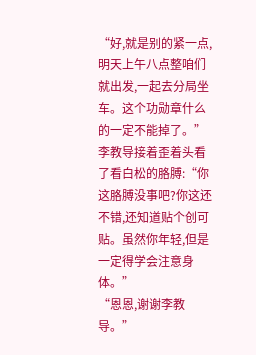“好,就是别的紧一点,明天上午八点整咱们就出发,一起去分局坐车。这个功勋章什么的一定不能掉了。”李教导接着歪着头看了看白松的胳膊:“你这胳膊没事吧?你这还不错,还知道贴个创可贴。虽然你年轻,但是一定得学会注意身体。”
“恩恩,谢谢李教导。”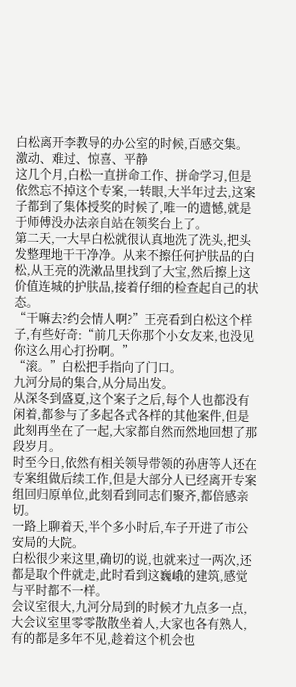白松离开李教导的办公室的时候,百感交集。
激动、难过、惊喜、平静
这几个月,白松一直拼命工作、拼命学习,但是依然忘不掉这个专案,一转眼,大半年过去,这案子都到了集体授奖的时候了,唯一的遗憾,就是于师傅没办法亲自站在领奖台上了。
第二天,一大早白松就很认真地洗了洗头,把头发整理地干干净净。从来不擦任何护肤品的白松,从王亮的洗漱品里找到了大宝,然后擦上这价值连城的护肤品,接着仔细的检查起自己的状态。
“干嘛去?约会情人啊?”王亮看到白松这个样子,有些好奇:“前几天你那个小女友来,也没见你这么用心打扮啊。”
“滚。”白松把手指向了门口。
九河分局的集合,从分局出发。
从深冬到盛夏,这个案子之后,每个人也都没有闲着,都参与了多起各式各样的其他案件,但是此刻再坐在了一起,大家都自然而然地回想了那段岁月。
时至今日,依然有相关领导带领的孙唐等人还在专案组做后续工作,但是大部分人已经离开专案组回归原单位,此刻看到同志们聚齐,都倍感亲切。
一路上聊着天,半个多小时后,车子开进了市公安局的大院。
白松很少来这里,确切的说,也就来过一两次,还都是取个件就走,此时看到这巍峨的建筑,感觉与平时都不一样。
会议室很大,九河分局到的时候才九点多一点,大会议室里零零散散坐着人,大家也各有熟人,有的都是多年不见,趁着这个机会也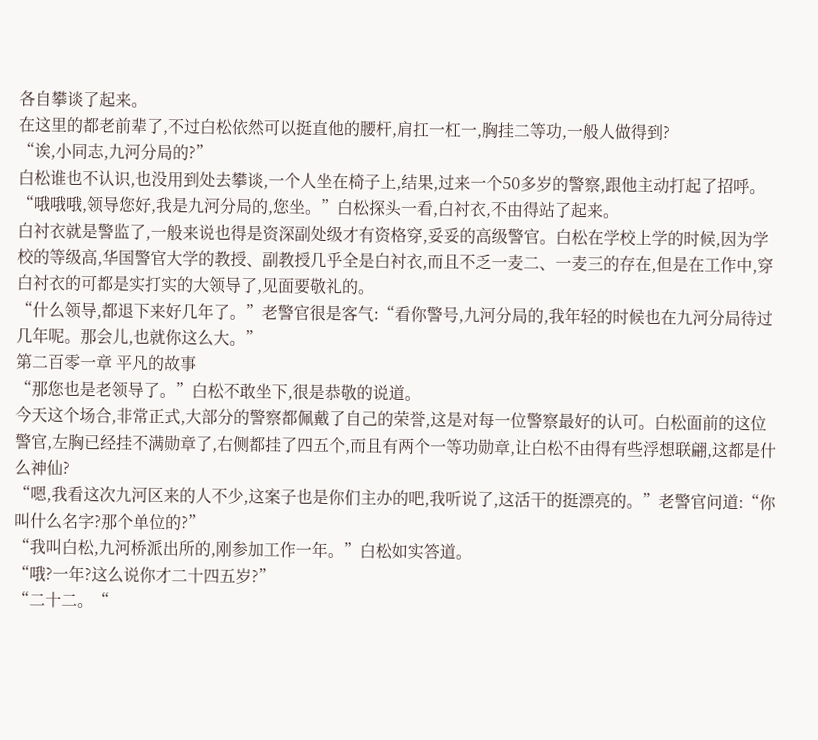各自攀谈了起来。
在这里的都老前辈了,不过白松依然可以挺直他的腰杆,肩扛一杠一,胸挂二等功,一般人做得到?
“诶,小同志,九河分局的?”
白松谁也不认识,也没用到处去攀谈,一个人坐在椅子上,结果,过来一个50多岁的警察,跟他主动打起了招呼。
“哦哦哦,领导您好,我是九河分局的,您坐。”白松探头一看,白衬衣,不由得站了起来。
白衬衣就是警监了,一般来说也得是资深副处级才有资格穿,妥妥的高级警官。白松在学校上学的时候,因为学校的等级高,华国警官大学的教授、副教授几乎全是白衬衣,而且不乏一麦二、一麦三的存在,但是在工作中,穿白衬衣的可都是实打实的大领导了,见面要敬礼的。
“什么领导,都退下来好几年了。”老警官很是客气:“看你警号,九河分局的,我年轻的时候也在九河分局待过几年呢。那会儿,也就你这么大。”
第二百零一章 平凡的故事
“那您也是老领导了。”白松不敢坐下,很是恭敬的说道。
今天这个场合,非常正式,大部分的警察都佩戴了自己的荣誉,这是对每一位警察最好的认可。白松面前的这位警官,左胸已经挂不满勋章了,右侧都挂了四五个,而且有两个一等功勋章,让白松不由得有些浮想联翩,这都是什么神仙?
“嗯,我看这次九河区来的人不少,这案子也是你们主办的吧,我听说了,这活干的挺漂亮的。”老警官问道:“你叫什么名字?那个单位的?”
“我叫白松,九河桥派出所的,刚参加工作一年。”白松如实答道。
“哦?一年?这么说你才二十四五岁?”
“二十二。“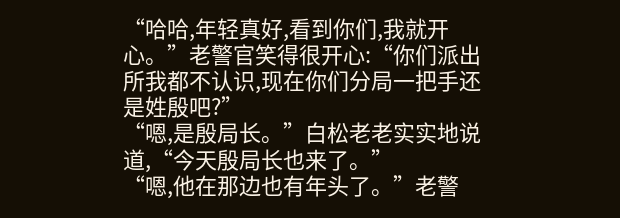“哈哈,年轻真好,看到你们,我就开心。”老警官笑得很开心:“你们派出所我都不认识,现在你们分局一把手还是姓殷吧?”
“嗯,是殷局长。”白松老老实实地说道,“今天殷局长也来了。”
“嗯,他在那边也有年头了。”老警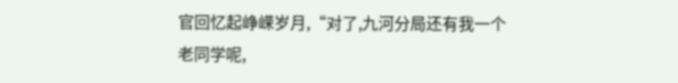官回忆起峥嵘岁月,“对了,九河分局还有我一个老同学呢,